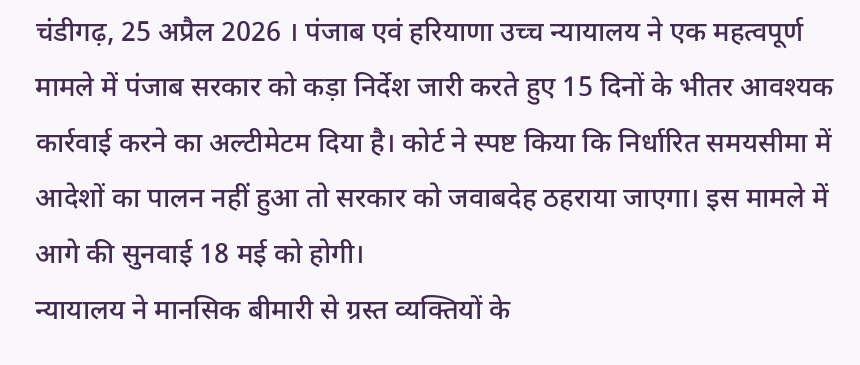चंडीगढ़, 25 अप्रैल 2026 । पंजाब एवं हरियाणा उच्च न्यायालय ने एक महत्वपूर्ण मामले में पंजाब सरकार को कड़ा निर्देश जारी करते हुए 15 दिनों के भीतर आवश्यक कार्रवाई करने का अल्टीमेटम दिया है। कोर्ट ने स्पष्ट किया कि निर्धारित समयसीमा में आदेशों का पालन नहीं हुआ तो सरकार को जवाबदेह ठहराया जाएगा। इस मामले में आगे की सुनवाई 18 मई को होगी।
न्यायालय ने मानसिक बीमारी से ग्रस्त व्यक्तियों के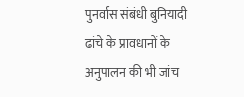पुनर्वास संबंधी बुनियादी ढांचे के प्रावधानों के अनुपालन की भी जांच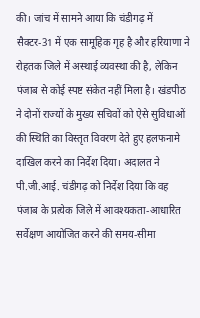की। जांच में सामने आया कि चंडीगढ़ में सैक्टर-31 में एक सामूहिक गृह है और हरियाणा ने रोहतक जिले में अस्थाई व्यवस्था की है, लेकिन पंजाब से कोई स्पष्ट संकेत नहीं मिला है। खंडपीठ ने दोनों राज्यों के मुख्य सचिवों को ऐसे सुविधाओं की स्थिति का विस्तृत विवरण देते हुए हलफनामे दाखिल करने का निर्देश दिया। अदालत ने पी.जी.आई. चंडीगढ़ को निर्देश दिया कि वह पंजाब के प्रत्येक जिले में आवश्यकता-आधारित सर्वेक्षण आयोजित करने की समय-सीमा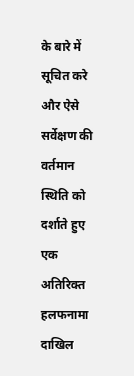के बारे में सूचित करे और ऐसे सर्वेक्षण की वर्तमान स्थिति को दर्शाते हुए एक अतिरिक्त हलफनामा दाखिल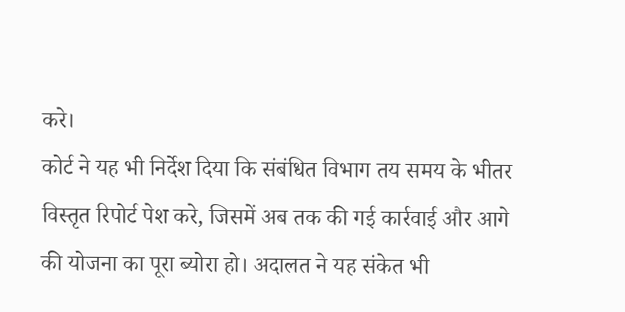करे।
कोर्ट ने यह भी निर्देश दिया कि संबंधित विभाग तय समय के भीतर विस्तृत रिपोर्ट पेश करे, जिसमें अब तक की गई कार्रवाई और आगे की योजना का पूरा ब्योरा हो। अदालत ने यह संकेत भी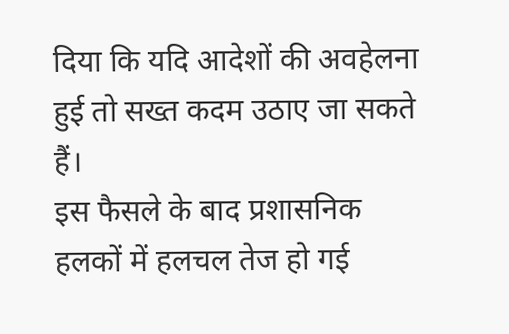दिया कि यदि आदेशों की अवहेलना हुई तो सख्त कदम उठाए जा सकते हैं।
इस फैसले के बाद प्रशासनिक हलकों में हलचल तेज हो गई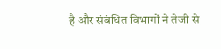है और संबंधित विभागों ने तेजी से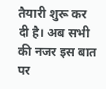तैयारी शुरू कर दी है। अब सभी की नजर इस बात पर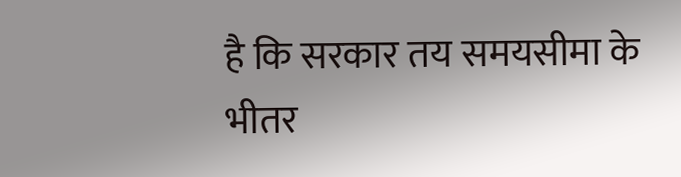है कि सरकार तय समयसीमा के भीतर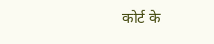कोर्ट के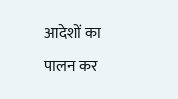आदेशों का पालन कर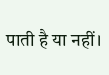पाती है या नहीं।